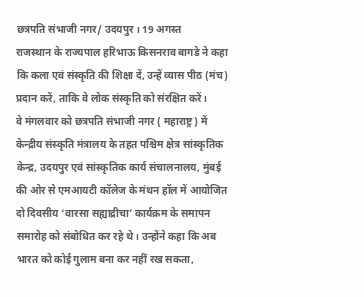छत्रपति संभाजी नगर/ उदयपुर । 19 अगस्त
राजस्थान के राज्यपाल हरिभाऊ किसनराव बागडे ने कहा कि कला एवं संस्कृति की शिक्षा दें, उन्हें व्यास पीठ (मंच) प्रदान करें, ताकि वे लोक संस्कृति को संरक्षित करें।
वे मंगलवार को छत्रपति संभाजी नगर ( महाराष्ट्र) में केन्द्रीय संस्कृति मंत्रालय के तहत पश्चिम क्षेत्र सांस्कृतिक केन्द्र, उदयपुर एवं सांस्कृतिक कार्य संचालनालय, मुंबई की ओर से एमआयटी कॉलेज के मंथन हॉल में आयोजित दो दिवसीय ‘वारसा सह्याद्रीचा’ कार्यक्रम के समापन समारोह को संबोधित कर रहे थे। उन्होंने कहा कि अब भारत को कोई गुलाम बना कर नहीं रख सकता,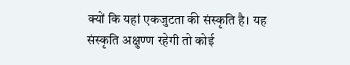क्यों कि यहां एकजुटता की संस्कृति है। यह संस्कृति अक्षुण्ण रहेगी तो कोई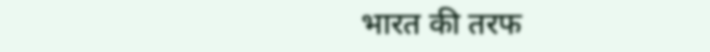भारत की तरफ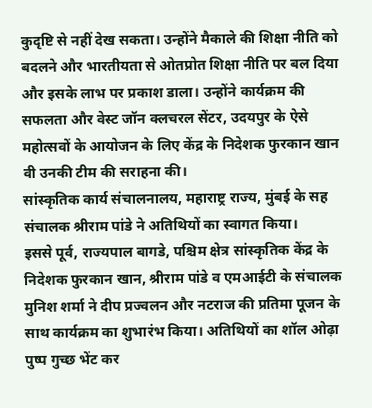कुदृष्टि से नहीं देख सकता। उन्होंने मैकाले की शिक्षा नीति को बदलने और भारतीयता से ओतप्रोत शिक्षा नीति पर बल दिया और इसके लाभ पर प्रकाश डाला। उन्होंने कार्यक्रम की सफलता और वेस्ट जॉन क्लचरल सेंटर, उदयपुर के ऐसे महोत्सवों के आयोजन के लिए केंद्र के निदेशक फुरकान खान वी उनकी टीम की सराहना की।
सांस्कृतिक कार्य संचालनालय, महाराष्ट्र राज्य, मुंबई के सह संचालक श्रीराम पांडे ने अतिथियों का स्वागत किया।
इससे पूर्व, राज्यपाल बागडे, पश्चिम क्षेत्र सांस्कृतिक केंद्र के निदेशक फुरकान खान, श्रीराम पांडे व एमआईटी के संचालक मुनिश शर्मा ने दीप प्रज्वलन और नटराज की प्रतिमा पूजन के साथ कार्यक्रम का शुभारंभ किया। अतिथियों का शॉल ओढ़ा पुष्प गुच्छ भेंट कर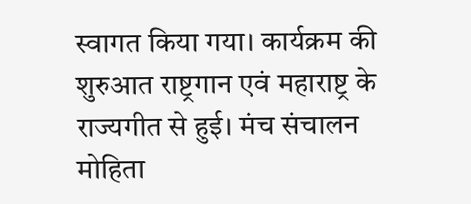स्वागत किया गया। कार्यक्रम की शुरुआत राष्ट्रगान एवं महाराष्ट्र के राज्यगीत से हुई। मंच संचालन मोहिता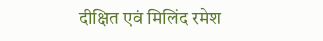दीक्षित एवं मिलिंद रमेश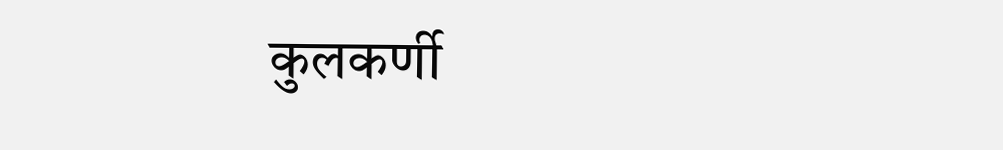कुलकर्णी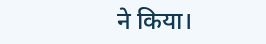ने किया।